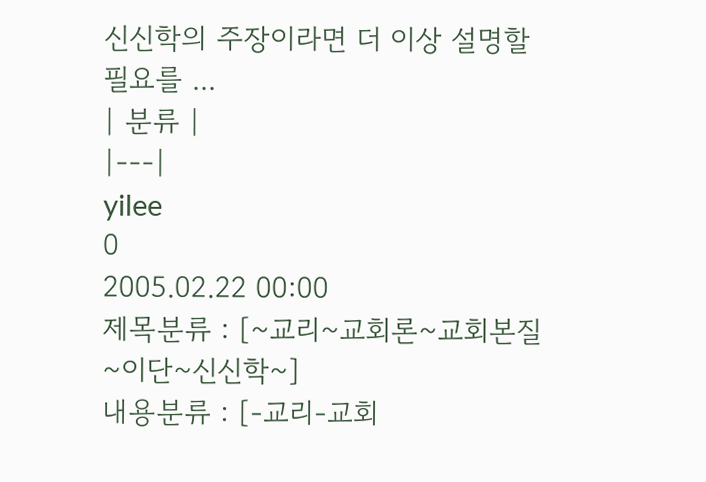신신학의 주장이라면 더 이상 설명할 필요를 ...
| 분류 |
|---|
yilee
0
2005.02.22 00:00
제목분류 : [~교리~교회론~교회본질~이단~신신학~]
내용분류 : [-교리-교회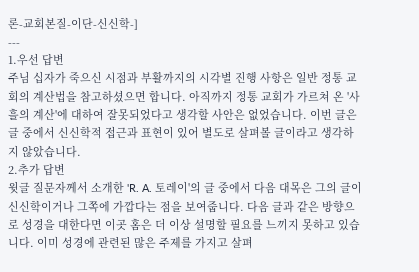론-교회본질-이단-신신학-]
---
1.우선 답변
주님 십자가 죽으신 시점과 부활까지의 시각별 진행 사항은 일반 정통 교회의 계산법을 참고하셨으면 합니다. 아직까지 정통 교회가 가르쳐 온 '사흘의 계산'에 대하여 잘못되었다고 생각할 사안은 없었습니다. 이번 글은 글 중에서 신신학적 접근과 표현이 있어 별도로 살펴볼 글이라고 생각하지 않았습니다.
2.추가 답변
윗글 질문자께서 소개한 'R. A. 토레이'의 글 중에서 다음 대목은 그의 글이 신신학이거나 그쪽에 가깝다는 점을 보여줍니다. 다음 글과 같은 방향으로 성경을 대한다면 이곳 홈은 더 이상 설명할 필요를 느끼지 못하고 있습니다. 이미 성경에 관련된 많은 주제를 가지고 살펴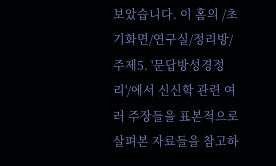보았습니다. 이 홈의 /초기화면/연구실/정리방/주제5. '문답방성경정리'/에서 신신학 관련 여러 주장들을 표본적으로 살펴본 자료들을 참고하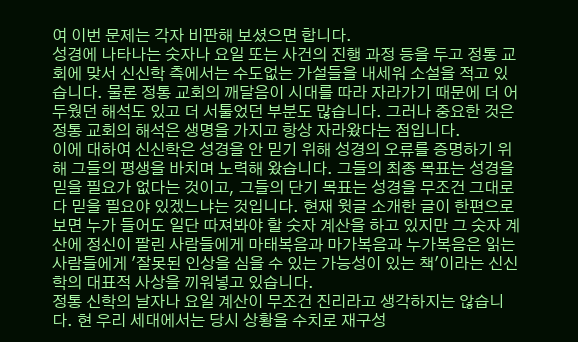여 이번 문제는 각자 비판해 보셨으면 합니다.
성경에 나타나는 숫자나 요일 또는 사건의 진행 과정 등을 두고 정통 교회에 맞서 신신학 측에서는 수도없는 가설들을 내세워 소설을 적고 있습니다. 물론 정통 교회의 깨달음이 시대를 따라 자라가기 때문에 더 어두웠던 해석도 있고 더 서툴었던 부분도 많습니다. 그러나 중요한 것은 정통 교회의 해석은 생명을 가지고 항상 자라왔다는 점입니다.
이에 대하여 신신학은 성경을 안 믿기 위해 성경의 오류를 증명하기 위해 그들의 평생을 바치며 노력해 왔습니다. 그들의 최종 목표는 성경을 믿을 필요가 없다는 것이고, 그들의 단기 목표는 성경을 무조건 그대로 다 믿을 필요야 있겠느냐는 것입니다. 현재 윗글 소개한 글이 한편으로 보면 누가 들어도 일단 따져봐야 할 숫자 계산을 하고 있지만 그 숫자 계산에 정신이 팔린 사람들에게 마태복음과 마가복음과 누가복음은 읽는 사람들에게 '잘못된 인상을 심을 수 있는 가능성이 있는 책'이라는 신신학의 대표적 사상을 끼워넣고 있습니다.
정통 신학의 날자나 요일 계산이 무조건 진리라고 생각하지는 않습니다. 현 우리 세대에서는 당시 상황을 수치로 재구성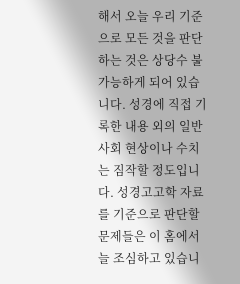해서 오늘 우리 기준으로 모든 것을 판단하는 것은 상당수 불가능하게 되어 있습니다. 성경에 직접 기록한 내용 외의 일반 사회 현상이나 수치는 짐작할 정도입니다. 성경고고학 자료를 기준으로 판단할 문제들은 이 홈에서 늘 조심하고 있습니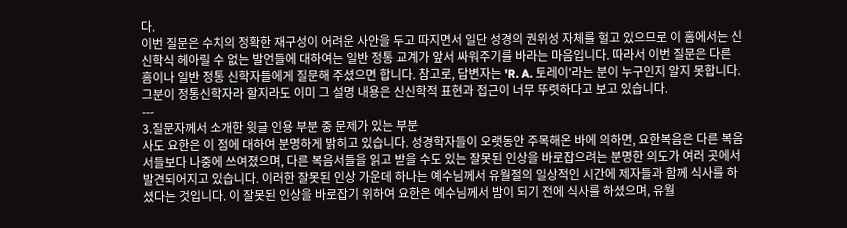다.
이번 질문은 수치의 정확한 재구성이 어려운 사안을 두고 따지면서 일단 성경의 권위성 자체를 헐고 있으므로 이 홈에서는 신신학식 헤아릴 수 없는 발언들에 대하여는 일반 정통 교계가 앞서 싸워주기를 바라는 마음입니다. 따라서 이번 질문은 다른 홈이나 일반 정통 신학자들에게 질문해 주셨으면 합니다. 참고로, 답변자는 'R. A. 토레이'라는 분이 누구인지 알지 못합니다. 그분이 정통신학자라 할지라도 이미 그 설명 내용은 신신학적 표현과 접근이 너무 뚜렷하다고 보고 있습니다.
---
3.질문자께서 소개한 윗글 인용 부분 중 문제가 있는 부분
사도 요한은 이 점에 대하여 분명하게 밝히고 있습니다. 성경학자들이 오랫동안 주목해온 바에 의하면, 요한복음은 다른 복음서들보다 나중에 쓰여졌으며, 다른 복음서들을 읽고 받을 수도 있는 잘못된 인상을 바로잡으려는 분명한 의도가 여러 곳에서 발견되어지고 있습니다. 이러한 잘못된 인상 가운데 하나는 예수님께서 유월절의 일상적인 시간에 제자들과 함께 식사를 하셨다는 것입니다. 이 잘못된 인상을 바로잡기 위하여 요한은 예수님께서 밤이 되기 전에 식사를 하셨으며, 유월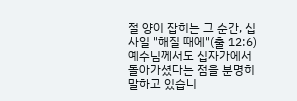절 양이 잡히는 그 순간, 십 사일 "해질 때에"(출 12:6) 예수님께서도 십자가에서 돌아가셨다는 점을 분명히 말하고 있습니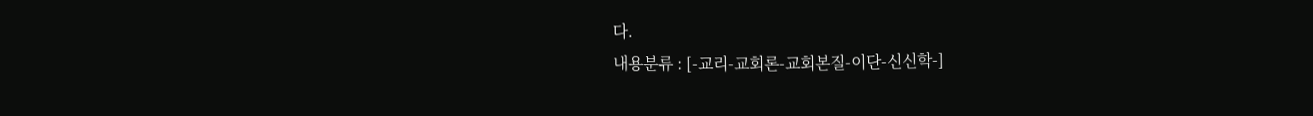다.
내용분류 : [-교리-교회론-교회본질-이단-신신학-]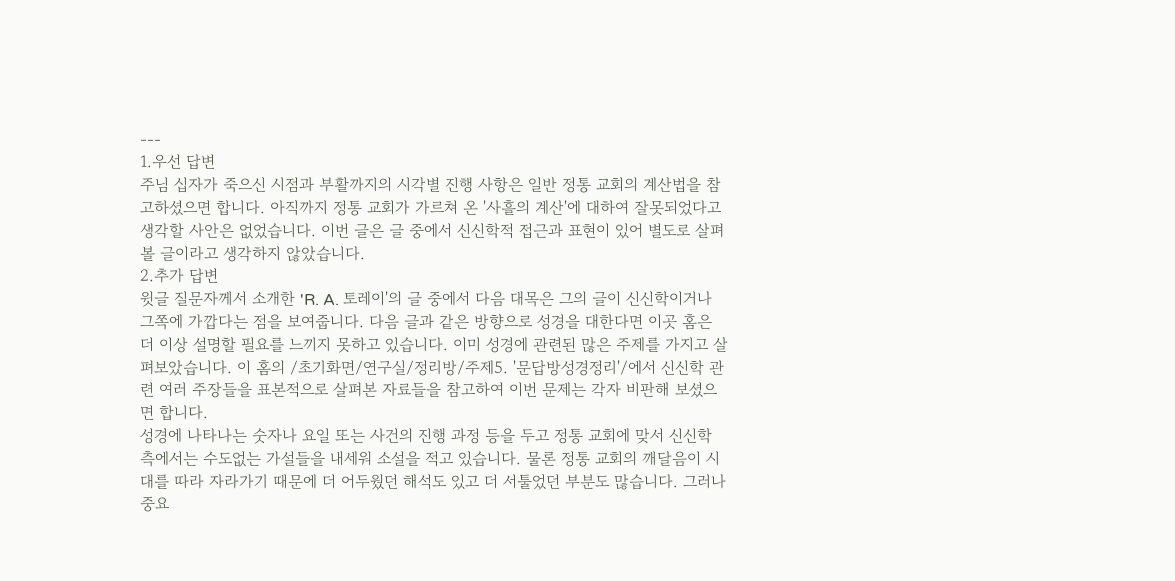---
1.우선 답변
주님 십자가 죽으신 시점과 부활까지의 시각별 진행 사항은 일반 정통 교회의 계산법을 참고하셨으면 합니다. 아직까지 정통 교회가 가르쳐 온 '사흘의 계산'에 대하여 잘못되었다고 생각할 사안은 없었습니다. 이번 글은 글 중에서 신신학적 접근과 표현이 있어 별도로 살펴볼 글이라고 생각하지 않았습니다.
2.추가 답변
윗글 질문자께서 소개한 'R. A. 토레이'의 글 중에서 다음 대목은 그의 글이 신신학이거나 그쪽에 가깝다는 점을 보여줍니다. 다음 글과 같은 방향으로 성경을 대한다면 이곳 홈은 더 이상 설명할 필요를 느끼지 못하고 있습니다. 이미 성경에 관련된 많은 주제를 가지고 살펴보았습니다. 이 홈의 /초기화면/연구실/정리방/주제5. '문답방성경정리'/에서 신신학 관련 여러 주장들을 표본적으로 살펴본 자료들을 참고하여 이번 문제는 각자 비판해 보셨으면 합니다.
성경에 나타나는 숫자나 요일 또는 사건의 진행 과정 등을 두고 정통 교회에 맞서 신신학 측에서는 수도없는 가설들을 내세워 소설을 적고 있습니다. 물론 정통 교회의 깨달음이 시대를 따라 자라가기 때문에 더 어두웠던 해석도 있고 더 서툴었던 부분도 많습니다. 그러나 중요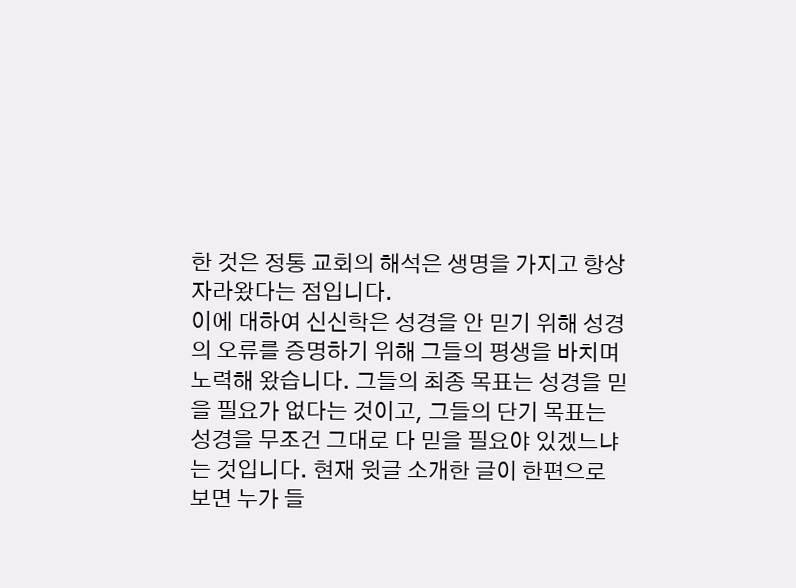한 것은 정통 교회의 해석은 생명을 가지고 항상 자라왔다는 점입니다.
이에 대하여 신신학은 성경을 안 믿기 위해 성경의 오류를 증명하기 위해 그들의 평생을 바치며 노력해 왔습니다. 그들의 최종 목표는 성경을 믿을 필요가 없다는 것이고, 그들의 단기 목표는 성경을 무조건 그대로 다 믿을 필요야 있겠느냐는 것입니다. 현재 윗글 소개한 글이 한편으로 보면 누가 들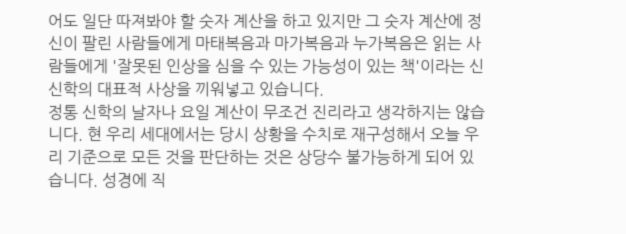어도 일단 따져봐야 할 숫자 계산을 하고 있지만 그 숫자 계산에 정신이 팔린 사람들에게 마태복음과 마가복음과 누가복음은 읽는 사람들에게 '잘못된 인상을 심을 수 있는 가능성이 있는 책'이라는 신신학의 대표적 사상을 끼워넣고 있습니다.
정통 신학의 날자나 요일 계산이 무조건 진리라고 생각하지는 않습니다. 현 우리 세대에서는 당시 상황을 수치로 재구성해서 오늘 우리 기준으로 모든 것을 판단하는 것은 상당수 불가능하게 되어 있습니다. 성경에 직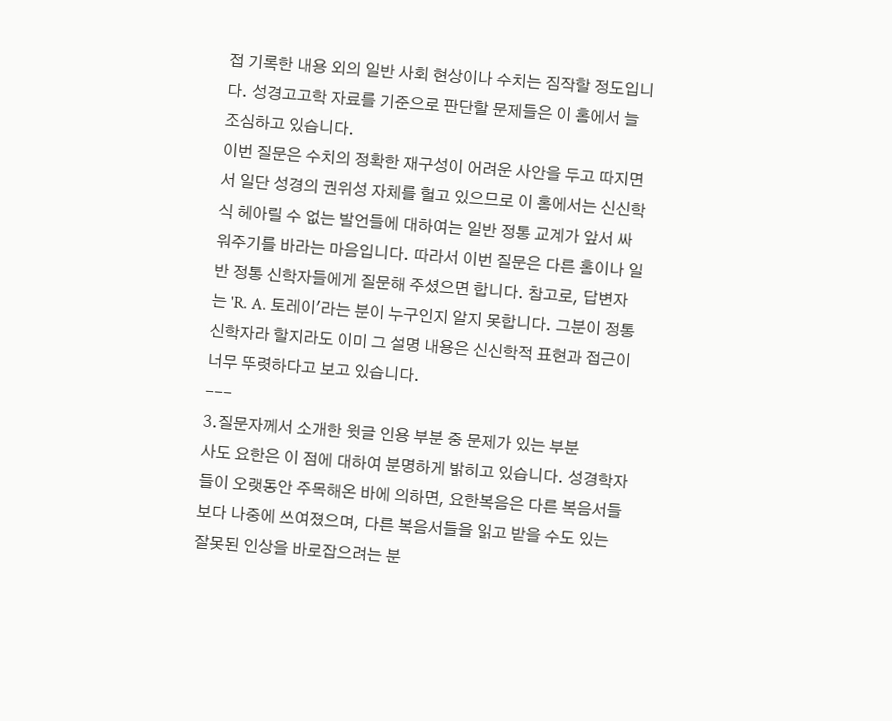접 기록한 내용 외의 일반 사회 현상이나 수치는 짐작할 정도입니다. 성경고고학 자료를 기준으로 판단할 문제들은 이 홈에서 늘 조심하고 있습니다.
이번 질문은 수치의 정확한 재구성이 어려운 사안을 두고 따지면서 일단 성경의 권위성 자체를 헐고 있으므로 이 홈에서는 신신학식 헤아릴 수 없는 발언들에 대하여는 일반 정통 교계가 앞서 싸워주기를 바라는 마음입니다. 따라서 이번 질문은 다른 홈이나 일반 정통 신학자들에게 질문해 주셨으면 합니다. 참고로, 답변자는 'R. A. 토레이'라는 분이 누구인지 알지 못합니다. 그분이 정통신학자라 할지라도 이미 그 설명 내용은 신신학적 표현과 접근이 너무 뚜렷하다고 보고 있습니다.
---
3.질문자께서 소개한 윗글 인용 부분 중 문제가 있는 부분
사도 요한은 이 점에 대하여 분명하게 밝히고 있습니다. 성경학자들이 오랫동안 주목해온 바에 의하면, 요한복음은 다른 복음서들보다 나중에 쓰여졌으며, 다른 복음서들을 읽고 받을 수도 있는 잘못된 인상을 바로잡으려는 분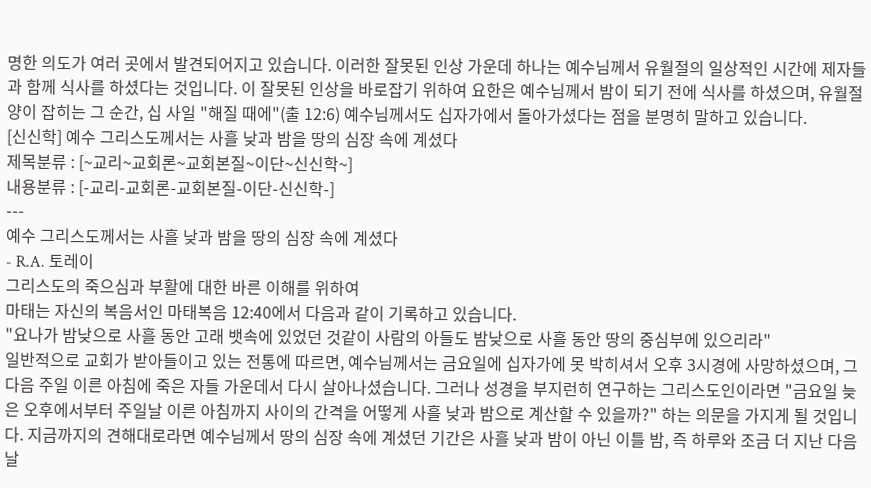명한 의도가 여러 곳에서 발견되어지고 있습니다. 이러한 잘못된 인상 가운데 하나는 예수님께서 유월절의 일상적인 시간에 제자들과 함께 식사를 하셨다는 것입니다. 이 잘못된 인상을 바로잡기 위하여 요한은 예수님께서 밤이 되기 전에 식사를 하셨으며, 유월절 양이 잡히는 그 순간, 십 사일 "해질 때에"(출 12:6) 예수님께서도 십자가에서 돌아가셨다는 점을 분명히 말하고 있습니다.
[신신학] 예수 그리스도께서는 사흘 낮과 밤을 땅의 심장 속에 계셨다
제목분류 : [~교리~교회론~교회본질~이단~신신학~]
내용분류 : [-교리-교회론-교회본질-이단-신신학-]
---
예수 그리스도께서는 사흘 낮과 밤을 땅의 심장 속에 계셨다
- R.A. 토레이
그리스도의 죽으심과 부활에 대한 바른 이해를 위하여
마태는 자신의 복음서인 마태복음 12:40에서 다음과 같이 기록하고 있습니다.
"요나가 밤낮으로 사흘 동안 고래 뱃속에 있었던 것같이 사람의 아들도 밤낮으로 사흘 동안 땅의 중심부에 있으리라"
일반적으로 교회가 받아들이고 있는 전통에 따르면, 예수님께서는 금요일에 십자가에 못 박히셔서 오후 3시경에 사망하셨으며, 그 다음 주일 이른 아침에 죽은 자들 가운데서 다시 살아나셨습니다. 그러나 성경을 부지런히 연구하는 그리스도인이라면 "금요일 늦은 오후에서부터 주일날 이른 아침까지 사이의 간격을 어떻게 사흘 낮과 밤으로 계산할 수 있을까?" 하는 의문을 가지게 될 것입니다. 지금까지의 견해대로라면 예수님께서 땅의 심장 속에 계셨던 기간은 사흘 낮과 밤이 아닌 이틀 밤, 즉 하루와 조금 더 지난 다음 날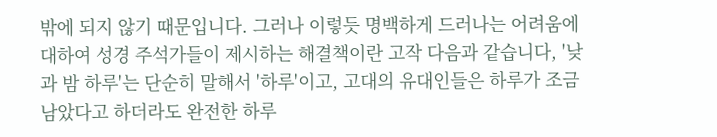밖에 되지 않기 때문입니다. 그러나 이렇듯 명백하게 드러나는 어려움에 대하여 성경 주석가들이 제시하는 해결책이란 고작 다음과 같습니다, '낮과 밤 하루'는 단순히 말해서 '하루'이고, 고대의 유대인들은 하루가 조금 남았다고 하더라도 완전한 하루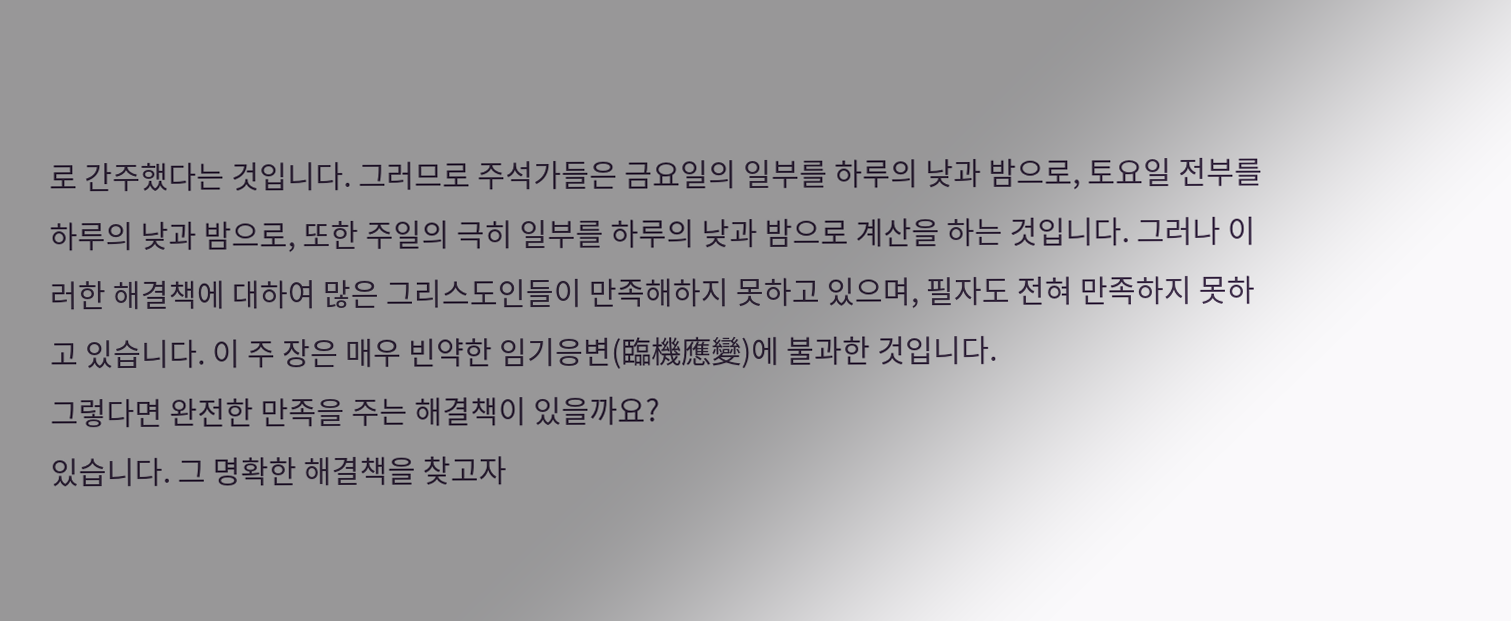로 간주했다는 것입니다. 그러므로 주석가들은 금요일의 일부를 하루의 낮과 밤으로, 토요일 전부를 하루의 낮과 밤으로, 또한 주일의 극히 일부를 하루의 낮과 밤으로 계산을 하는 것입니다. 그러나 이러한 해결책에 대하여 많은 그리스도인들이 만족해하지 못하고 있으며, 필자도 전혀 만족하지 못하고 있습니다. 이 주 장은 매우 빈약한 임기응변(臨機應變)에 불과한 것입니다.
그렇다면 완전한 만족을 주는 해결책이 있을까요?
있습니다. 그 명확한 해결책을 찾고자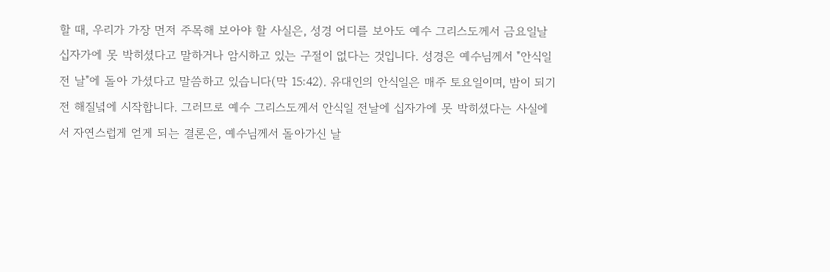할 때, 우리가 가장 먼저 주목해 보아야 할 사실은, 성경 어디를 보아도 예수 그리스도께서 금요일날 십자가에 못 박히셨다고 말하거나 암시하고 있는 구절이 없다는 것입니다. 성경은 예수님께서 "안식일 전 날"에 돌아 가셨다고 말씀하고 있습니다(막 15:42). 유대인의 안식일은 매주 토요일이며, 밤이 되기 전 해질녘에 시작합니다. 그러므로 예수 그리스도께서 안식일 전날에 십자가에 못 박히셨다는 사실에서 자연스럽게 얻게 되는 결론은, 예수님께서 돌아가신 날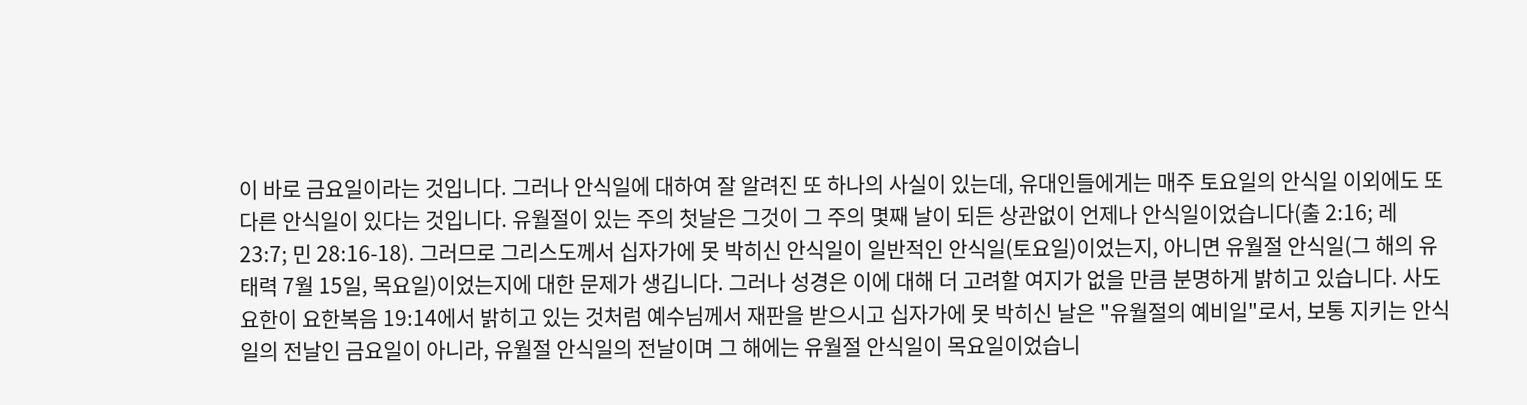이 바로 금요일이라는 것입니다. 그러나 안식일에 대하여 잘 알려진 또 하나의 사실이 있는데, 유대인들에게는 매주 토요일의 안식일 이외에도 또 다른 안식일이 있다는 것입니다. 유월절이 있는 주의 첫날은 그것이 그 주의 몇째 날이 되든 상관없이 언제나 안식일이었습니다(출 2:16; 레 23:7; 민 28:16-18). 그러므로 그리스도께서 십자가에 못 박히신 안식일이 일반적인 안식일(토요일)이었는지, 아니면 유월절 안식일(그 해의 유태력 7월 15일, 목요일)이었는지에 대한 문제가 생깁니다. 그러나 성경은 이에 대해 더 고려할 여지가 없을 만큼 분명하게 밝히고 있습니다. 사도 요한이 요한복음 19:14에서 밝히고 있는 것처럼 예수님께서 재판을 받으시고 십자가에 못 박히신 날은 "유월절의 예비일"로서, 보통 지키는 안식일의 전날인 금요일이 아니라, 유월절 안식일의 전날이며 그 해에는 유월절 안식일이 목요일이었습니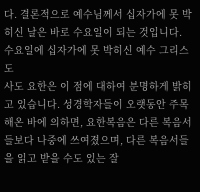다. 결론적으로 예수님께서 십자가에 못 박히신 날은 바로 수요일이 되는 것입니다.
수요일에 십자가에 못 박히신 예수 그리스도
사도 요한은 이 점에 대하여 분명하게 밝히고 있습니다. 성경학자들이 오랫동안 주목해온 바에 의하면, 요한복음은 다른 복음서들보다 나중에 쓰여졌으며, 다른 복음서들을 읽고 받을 수도 있는 잘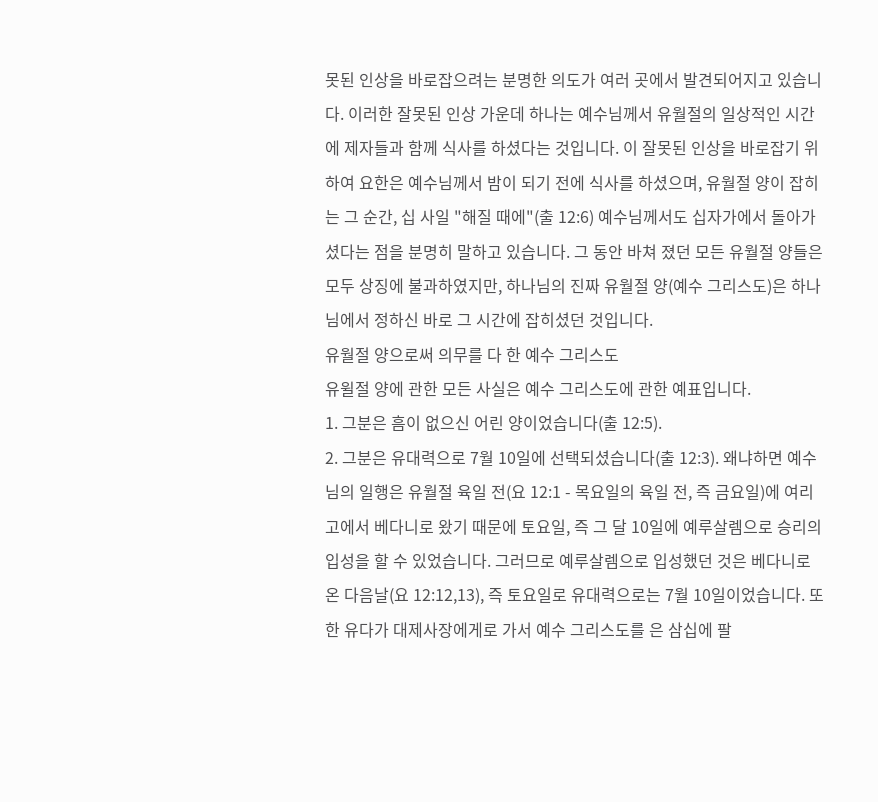못된 인상을 바로잡으려는 분명한 의도가 여러 곳에서 발견되어지고 있습니다. 이러한 잘못된 인상 가운데 하나는 예수님께서 유월절의 일상적인 시간에 제자들과 함께 식사를 하셨다는 것입니다. 이 잘못된 인상을 바로잡기 위하여 요한은 예수님께서 밤이 되기 전에 식사를 하셨으며, 유월절 양이 잡히는 그 순간, 십 사일 "해질 때에"(출 12:6) 예수님께서도 십자가에서 돌아가셨다는 점을 분명히 말하고 있습니다. 그 동안 바쳐 졌던 모든 유월절 양들은 모두 상징에 불과하였지만, 하나님의 진짜 유월절 양(예수 그리스도)은 하나님에서 정하신 바로 그 시간에 잡히셨던 것입니다.
유월절 양으로써 의무를 다 한 예수 그리스도
유윌절 양에 관한 모든 사실은 예수 그리스도에 관한 예표입니다.
1. 그분은 흠이 없으신 어린 양이었습니다(출 12:5).
2. 그분은 유대력으로 7월 10일에 선택되셨습니다(출 12:3). 왜냐하면 예수님의 일행은 유월절 육일 전(요 12:1 - 목요일의 육일 전, 즉 금요일)에 여리고에서 베다니로 왔기 때문에 토요일, 즉 그 달 10일에 예루살렘으로 승리의 입성을 할 수 있었습니다. 그러므로 예루살렘으로 입성했던 것은 베다니로 온 다음날(요 12:12,13), 즉 토요일로 유대력으로는 7월 10일이었습니다. 또한 유다가 대제사장에게로 가서 예수 그리스도를 은 삼십에 팔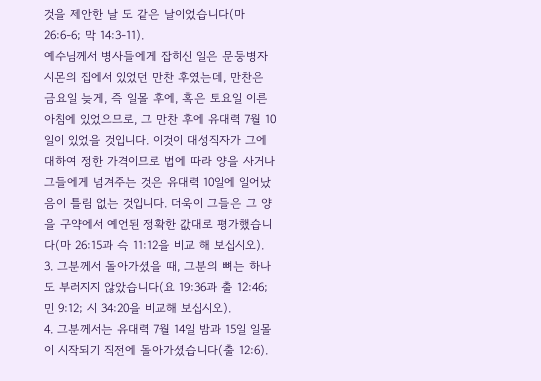것을 제안한 날 도 같은 날이었습니다(마 26:6-6; 막 14:3-11).
예수님께서 병사들에게 잡히신 일은 문둥병자 시몬의 집에서 있었던 만찬 후였는데, 만찬은 금요일 늦게, 즉 일몰 후에, 혹은 토요일 이른 아침에 있었으므로, 그 만찬 후에 유대력 7월 10일이 있었을 것입니다. 이것이 대성직자가 그에 대하여 정한 가격이므로 법에 따라 양을 사거나 그들에게 넘겨주는 것은 유대력 10일에 일어났음이 틀림 없는 것입니다. 더욱이 그들은 그 양을 구약에서 예언된 정확한 값대로 평가했습니다(마 26:15과 슥 11:12을 비교 해 보십시오).
3. 그분께서 돌아가셨을 때, 그분의 뼈는 하나도 부러지지 않았습니다(요 19:36과 출 12:46; 민 9:12; 시 34:20을 비교해 보십시오).
4. 그분께서는 유대력 7월 14일 밤과 15일 일몰이 시작되기 직전에 돌아가셨습니다(출 12:6).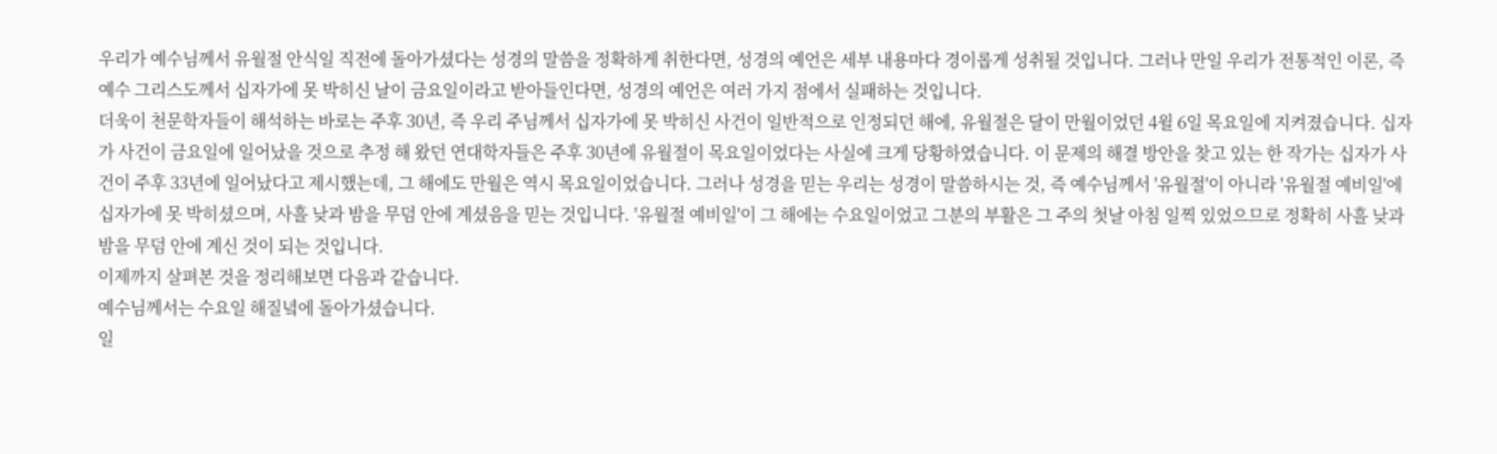우리가 예수님께서 유월절 안식일 직전에 돌아가셨다는 성경의 말씀을 정확하게 취한다면, 성경의 예언은 세부 내용마다 경이롭게 성취될 것입니다. 그러나 만일 우리가 전통적인 이론, 즉 예수 그리스도께서 십자가에 못 박히신 날이 금요일이라고 받아들인다면, 성경의 예언은 여러 가지 점에서 실패하는 것입니다.
더욱이 천문학자들이 해석하는 바로는 주후 30년, 즉 우리 주님께서 십자가에 못 박히신 사건이 일반적으로 인정되던 해에, 유월절은 달이 만월이었던 4윌 6일 목요일에 지켜졌습니다. 십자가 사건이 금요일에 일어났을 것으로 추정 해 왔던 연대학자들은 주후 30년에 유월절이 목요일이었다는 사실에 크게 당황하였습니다. 이 문제의 해결 방안을 찾고 있는 한 작가는 십자가 사건이 주후 33년에 일어났다고 제시했는데, 그 해에도 만월은 역시 목요일이었습니다. 그러나 성경을 믿는 우리는 성경이 말씀하시는 것, 즉 예수님께서 '유월절'이 아니라 '유월절 예비일'에 십자가에 못 박히셨으며, 사흘 낮과 밤을 무덤 안에 계셨음을 믿는 것입니다. '유월절 예비일'이 그 해에는 수요일이었고 그분의 부활은 그 주의 첫날 아침 일찍 있었으므로 정확히 사흘 낮과 밤을 무덤 안에 계신 것이 되는 것입니다.
이제까지 살펴본 것을 정리해보면 다음과 같습니다.
예수님께서는 수요일 해질녘에 돌아가셨습니다.
일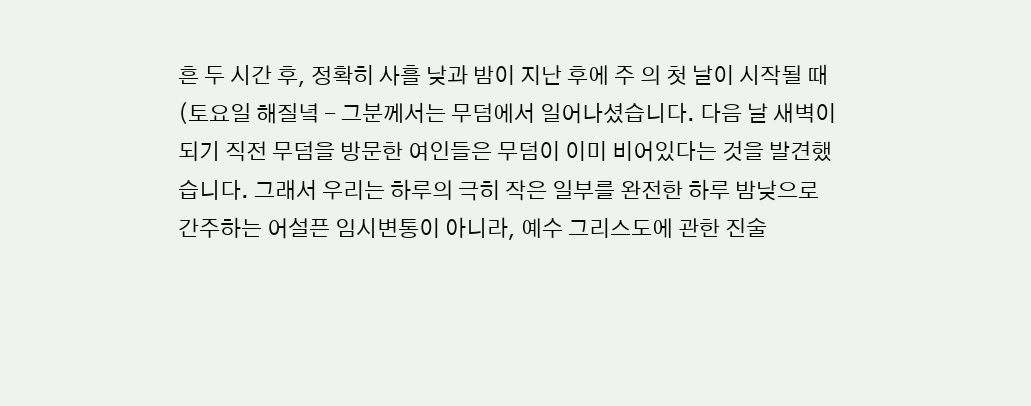흔 두 시간 후, 정확히 사흘 낮과 밤이 지난 후에 주 의 첫 날이 시작될 때(토요일 해질녘 - 그분께서는 무덤에서 일어나셨습니다. 다음 날 새벽이 되기 직전 무덤을 방문한 여인들은 무덤이 이미 비어있다는 것을 발견했습니다. 그래서 우리는 하루의 극히 작은 일부를 완전한 하루 밤낮으로 간주하는 어설픈 임시변통이 아니라, 예수 그리스도에 관한 진술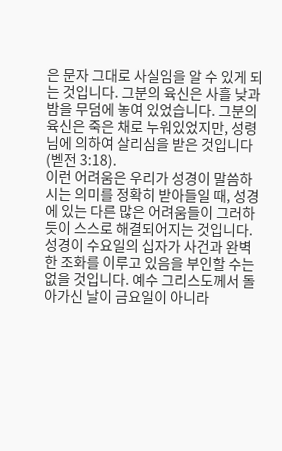은 문자 그대로 사실임을 알 수 있게 되는 것입니다. 그분의 육신은 사흘 낮과 밤을 무덤에 놓여 있었습니다. 그분의 육신은 죽은 채로 누워있었지만, 성령님에 의하여 살리심을 받은 것입니다(벧전 3:18).
이런 어려움은 우리가 성경이 말씀하시는 의미를 정확히 받아들일 때, 성경에 있는 다른 많은 어려움들이 그러하듯이 스스로 해결되어지는 것입니다.
성경이 수요일의 십자가 사건과 완벽한 조화를 이루고 있음을 부인할 수는 없을 것입니다. 예수 그리스도께서 돌아가신 날이 금요일이 아니라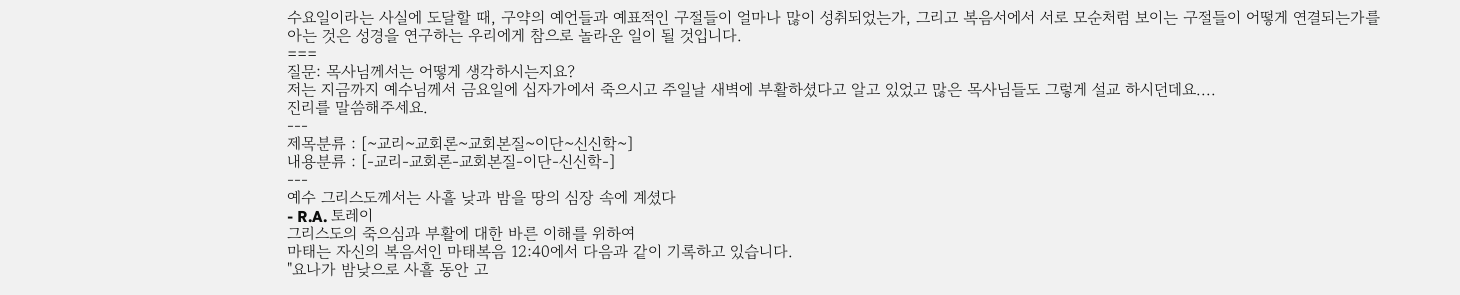수요일이라는 사실에 도달할 때, 구약의 예언들과 예표적인 구절들이 얼마나 많이 성취되었는가, 그리고 복음서에서 서로 모순처럼 보이는 구절들이 어떻게 연결되는가를 아는 것은 성경을 연구하는 우리에게 참으로 놀라운 일이 될 것입니다.
===
질문: 목사님께서는 어떻게 생각하시는지요?
저는 지금까지 예수님께서 금요일에 십자가에서 죽으시고 주일날 새벽에 부활하셨다고 알고 있었고 많은 목사님들도 그렇게 설교 하시던데요....
진리를 말씀해주세요.
---
제목분류 : [~교리~교회론~교회본질~이단~신신학~]
내용분류 : [-교리-교회론-교회본질-이단-신신학-]
---
예수 그리스도께서는 사흘 낮과 밤을 땅의 심장 속에 계셨다
- R.A. 토레이
그리스도의 죽으심과 부활에 대한 바른 이해를 위하여
마태는 자신의 복음서인 마태복음 12:40에서 다음과 같이 기록하고 있습니다.
"요나가 밤낮으로 사흘 동안 고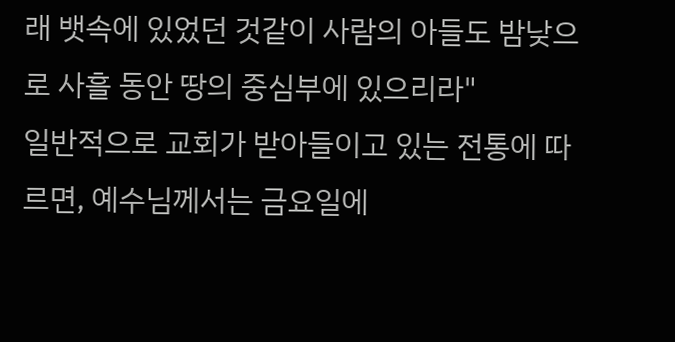래 뱃속에 있었던 것같이 사람의 아들도 밤낮으로 사흘 동안 땅의 중심부에 있으리라"
일반적으로 교회가 받아들이고 있는 전통에 따르면, 예수님께서는 금요일에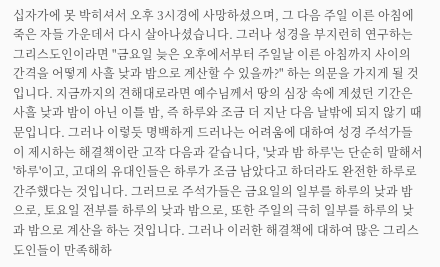십자가에 못 박히셔서 오후 3시경에 사망하셨으며, 그 다음 주일 이른 아침에 죽은 자들 가운데서 다시 살아나셨습니다. 그러나 성경을 부지런히 연구하는 그리스도인이라면 "금요일 늦은 오후에서부터 주일날 이른 아침까지 사이의 간격을 어떻게 사흘 낮과 밤으로 계산할 수 있을까?" 하는 의문을 가지게 될 것입니다. 지금까지의 견해대로라면 예수님께서 땅의 심장 속에 계셨던 기간은 사흘 낮과 밤이 아닌 이틀 밤, 즉 하루와 조금 더 지난 다음 날밖에 되지 않기 때문입니다. 그러나 이렇듯 명백하게 드러나는 어려움에 대하여 성경 주석가들이 제시하는 해결책이란 고작 다음과 같습니다, '낮과 밤 하루'는 단순히 말해서 '하루'이고, 고대의 유대인들은 하루가 조금 남았다고 하더라도 완전한 하루로 간주했다는 것입니다. 그러므로 주석가들은 금요일의 일부를 하루의 낮과 밤으로, 토요일 전부를 하루의 낮과 밤으로, 또한 주일의 극히 일부를 하루의 낮과 밤으로 계산을 하는 것입니다. 그러나 이러한 해결책에 대하여 많은 그리스도인들이 만족해하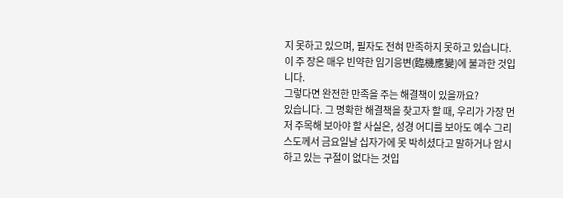지 못하고 있으며, 필자도 전혀 만족하지 못하고 있습니다. 이 주 장은 매우 빈약한 임기응변(臨機應變)에 불과한 것입니다.
그렇다면 완전한 만족을 주는 해결책이 있을까요?
있습니다. 그 명확한 해결책을 찾고자 할 때, 우리가 가장 먼저 주목해 보아야 할 사실은, 성경 어디를 보아도 예수 그리스도께서 금요일날 십자가에 못 박히셨다고 말하거나 암시하고 있는 구절이 없다는 것입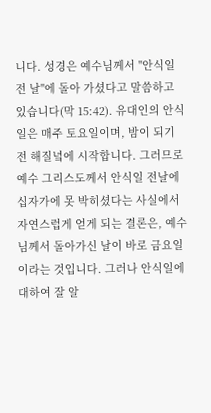니다. 성경은 예수님께서 "안식일 전 날"에 돌아 가셨다고 말씀하고 있습니다(막 15:42). 유대인의 안식일은 매주 토요일이며, 밤이 되기 전 해질녘에 시작합니다. 그러므로 예수 그리스도께서 안식일 전날에 십자가에 못 박히셨다는 사실에서 자연스럽게 얻게 되는 결론은, 예수님께서 돌아가신 날이 바로 금요일이라는 것입니다. 그러나 안식일에 대하여 잘 알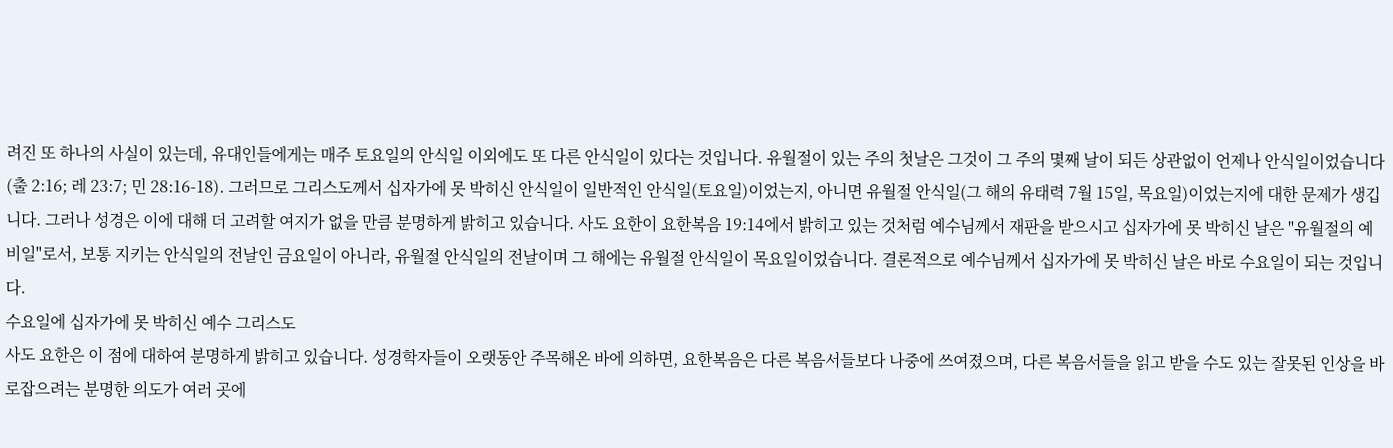려진 또 하나의 사실이 있는데, 유대인들에게는 매주 토요일의 안식일 이외에도 또 다른 안식일이 있다는 것입니다. 유월절이 있는 주의 첫날은 그것이 그 주의 몇째 날이 되든 상관없이 언제나 안식일이었습니다(출 2:16; 레 23:7; 민 28:16-18). 그러므로 그리스도께서 십자가에 못 박히신 안식일이 일반적인 안식일(토요일)이었는지, 아니면 유월절 안식일(그 해의 유태력 7월 15일, 목요일)이었는지에 대한 문제가 생깁니다. 그러나 성경은 이에 대해 더 고려할 여지가 없을 만큼 분명하게 밝히고 있습니다. 사도 요한이 요한복음 19:14에서 밝히고 있는 것처럼 예수님께서 재판을 받으시고 십자가에 못 박히신 날은 "유월절의 예비일"로서, 보통 지키는 안식일의 전날인 금요일이 아니라, 유월절 안식일의 전날이며 그 해에는 유월절 안식일이 목요일이었습니다. 결론적으로 예수님께서 십자가에 못 박히신 날은 바로 수요일이 되는 것입니다.
수요일에 십자가에 못 박히신 예수 그리스도
사도 요한은 이 점에 대하여 분명하게 밝히고 있습니다. 성경학자들이 오랫동안 주목해온 바에 의하면, 요한복음은 다른 복음서들보다 나중에 쓰여졌으며, 다른 복음서들을 읽고 받을 수도 있는 잘못된 인상을 바로잡으려는 분명한 의도가 여러 곳에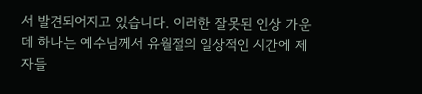서 발견되어지고 있습니다. 이러한 잘못된 인상 가운데 하나는 예수님께서 유월절의 일상적인 시간에 제자들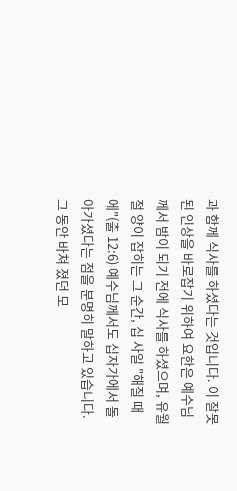과 함께 식사를 하셨다는 것입니다. 이 잘못된 인상을 바로잡기 위하여 요한은 예수님께서 밤이 되기 전에 식사를 하셨으며, 유월절 양이 잡히는 그 순간, 십 사일 "해질 때에"(출 12:6) 예수님께서도 십자가에서 돌아가셨다는 점을 분명히 말하고 있습니다. 그 동안 바쳐 졌던 모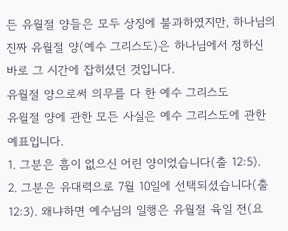든 유월절 양들은 모두 상징에 불과하였지만, 하나님의 진짜 유월절 양(예수 그리스도)은 하나님에서 정하신 바로 그 시간에 잡히셨던 것입니다.
유월절 양으로써 의무를 다 한 예수 그리스도
유윌절 양에 관한 모든 사실은 예수 그리스도에 관한 예표입니다.
1. 그분은 흠이 없으신 어린 양이었습니다(출 12:5).
2. 그분은 유대력으로 7월 10일에 선택되셨습니다(출 12:3). 왜냐하면 예수님의 일행은 유월절 육일 전(요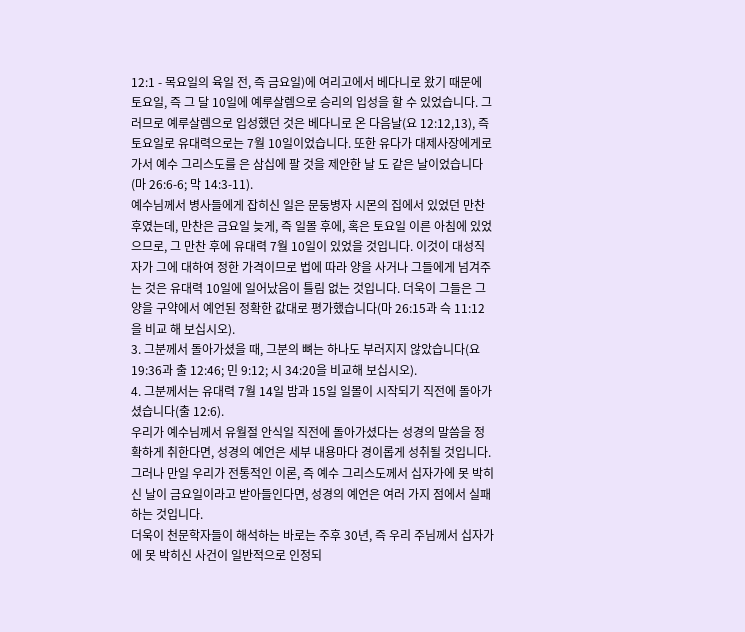12:1 - 목요일의 육일 전, 즉 금요일)에 여리고에서 베다니로 왔기 때문에 토요일, 즉 그 달 10일에 예루살렘으로 승리의 입성을 할 수 있었습니다. 그러므로 예루살렘으로 입성했던 것은 베다니로 온 다음날(요 12:12,13), 즉 토요일로 유대력으로는 7월 10일이었습니다. 또한 유다가 대제사장에게로 가서 예수 그리스도를 은 삼십에 팔 것을 제안한 날 도 같은 날이었습니다(마 26:6-6; 막 14:3-11).
예수님께서 병사들에게 잡히신 일은 문둥병자 시몬의 집에서 있었던 만찬 후였는데, 만찬은 금요일 늦게, 즉 일몰 후에, 혹은 토요일 이른 아침에 있었으므로, 그 만찬 후에 유대력 7월 10일이 있었을 것입니다. 이것이 대성직자가 그에 대하여 정한 가격이므로 법에 따라 양을 사거나 그들에게 넘겨주는 것은 유대력 10일에 일어났음이 틀림 없는 것입니다. 더욱이 그들은 그 양을 구약에서 예언된 정확한 값대로 평가했습니다(마 26:15과 슥 11:12을 비교 해 보십시오).
3. 그분께서 돌아가셨을 때, 그분의 뼈는 하나도 부러지지 않았습니다(요 19:36과 출 12:46; 민 9:12; 시 34:20을 비교해 보십시오).
4. 그분께서는 유대력 7월 14일 밤과 15일 일몰이 시작되기 직전에 돌아가셨습니다(출 12:6).
우리가 예수님께서 유월절 안식일 직전에 돌아가셨다는 성경의 말씀을 정확하게 취한다면, 성경의 예언은 세부 내용마다 경이롭게 성취될 것입니다. 그러나 만일 우리가 전통적인 이론, 즉 예수 그리스도께서 십자가에 못 박히신 날이 금요일이라고 받아들인다면, 성경의 예언은 여러 가지 점에서 실패하는 것입니다.
더욱이 천문학자들이 해석하는 바로는 주후 30년, 즉 우리 주님께서 십자가에 못 박히신 사건이 일반적으로 인정되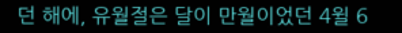던 해에, 유월절은 달이 만월이었던 4윌 6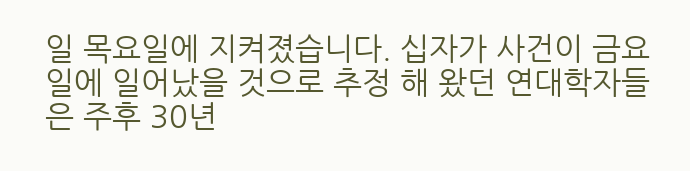일 목요일에 지켜졌습니다. 십자가 사건이 금요일에 일어났을 것으로 추정 해 왔던 연대학자들은 주후 30년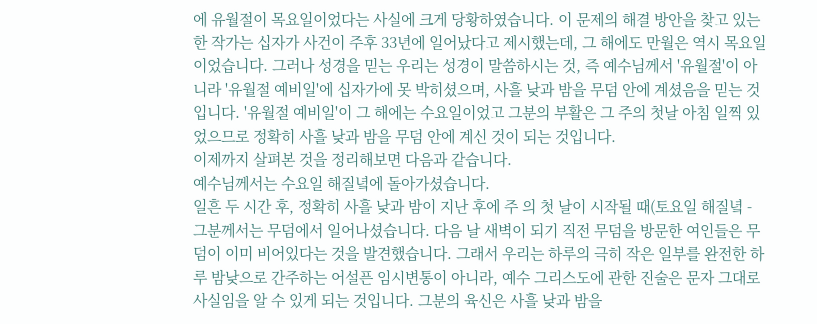에 유월절이 목요일이었다는 사실에 크게 당황하였습니다. 이 문제의 해결 방안을 찾고 있는 한 작가는 십자가 사건이 주후 33년에 일어났다고 제시했는데, 그 해에도 만월은 역시 목요일이었습니다. 그러나 성경을 믿는 우리는 성경이 말씀하시는 것, 즉 예수님께서 '유월절'이 아니라 '유월절 예비일'에 십자가에 못 박히셨으며, 사흘 낮과 밤을 무덤 안에 계셨음을 믿는 것입니다. '유월절 예비일'이 그 해에는 수요일이었고 그분의 부활은 그 주의 첫날 아침 일찍 있었으므로 정확히 사흘 낮과 밤을 무덤 안에 계신 것이 되는 것입니다.
이제까지 살펴본 것을 정리해보면 다음과 같습니다.
예수님께서는 수요일 해질녘에 돌아가셨습니다.
일흔 두 시간 후, 정확히 사흘 낮과 밤이 지난 후에 주 의 첫 날이 시작될 때(토요일 해질녘 - 그분께서는 무덤에서 일어나셨습니다. 다음 날 새벽이 되기 직전 무덤을 방문한 여인들은 무덤이 이미 비어있다는 것을 발견했습니다. 그래서 우리는 하루의 극히 작은 일부를 완전한 하루 밤낮으로 간주하는 어설픈 임시변통이 아니라, 예수 그리스도에 관한 진술은 문자 그대로 사실임을 알 수 있게 되는 것입니다. 그분의 육신은 사흘 낮과 밤을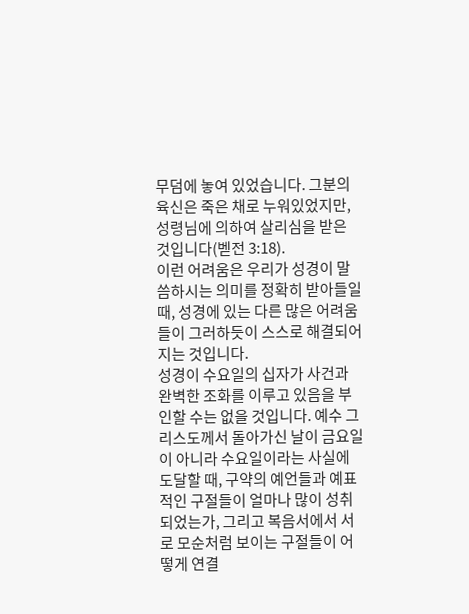무덤에 놓여 있었습니다. 그분의 육신은 죽은 채로 누워있었지만, 성령님에 의하여 살리심을 받은 것입니다(벧전 3:18).
이런 어려움은 우리가 성경이 말씀하시는 의미를 정확히 받아들일 때, 성경에 있는 다른 많은 어려움들이 그러하듯이 스스로 해결되어지는 것입니다.
성경이 수요일의 십자가 사건과 완벽한 조화를 이루고 있음을 부인할 수는 없을 것입니다. 예수 그리스도께서 돌아가신 날이 금요일이 아니라 수요일이라는 사실에 도달할 때, 구약의 예언들과 예표적인 구절들이 얼마나 많이 성취되었는가, 그리고 복음서에서 서로 모순처럼 보이는 구절들이 어떻게 연결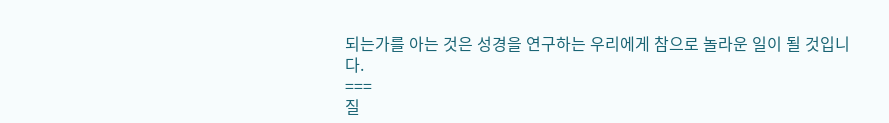되는가를 아는 것은 성경을 연구하는 우리에게 참으로 놀라운 일이 될 것입니다.
===
질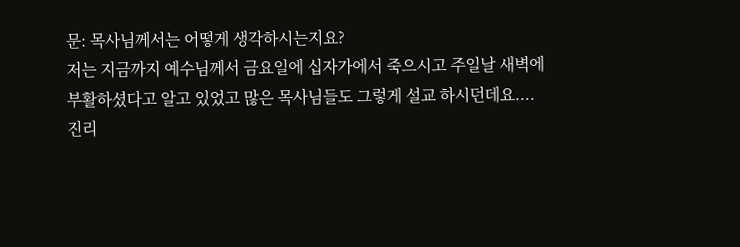문: 목사님께서는 어떻게 생각하시는지요?
저는 지금까지 예수님께서 금요일에 십자가에서 죽으시고 주일날 새벽에 부활하셨다고 알고 있었고 많은 목사님들도 그렇게 설교 하시던데요....
진리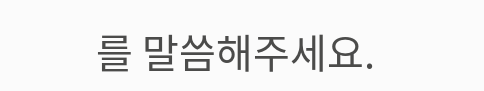를 말씀해주세요.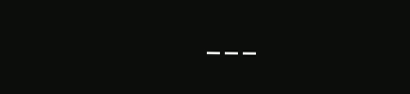---